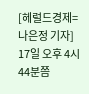[헤럴드경제=나은정 기자] 17일 오후 4시 44분쯤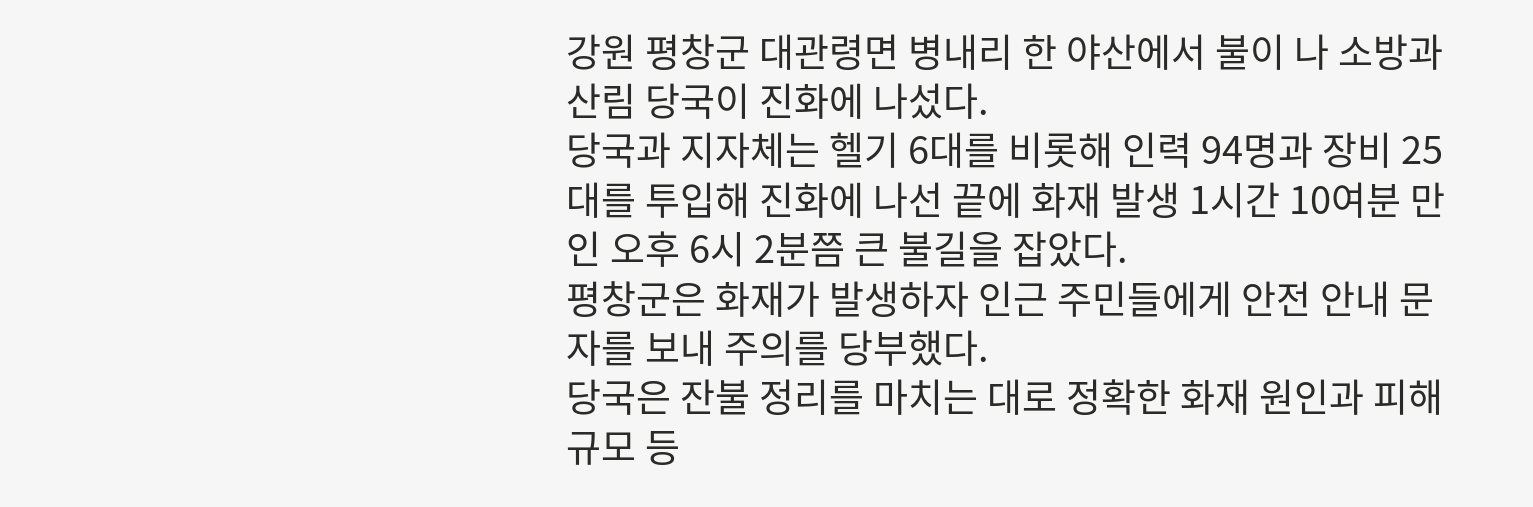강원 평창군 대관령면 병내리 한 야산에서 불이 나 소방과 산림 당국이 진화에 나섰다.
당국과 지자체는 헬기 6대를 비롯해 인력 94명과 장비 25대를 투입해 진화에 나선 끝에 화재 발생 1시간 10여분 만인 오후 6시 2분쯤 큰 불길을 잡았다.
평창군은 화재가 발생하자 인근 주민들에게 안전 안내 문자를 보내 주의를 당부했다.
당국은 잔불 정리를 마치는 대로 정확한 화재 원인과 피해 규모 등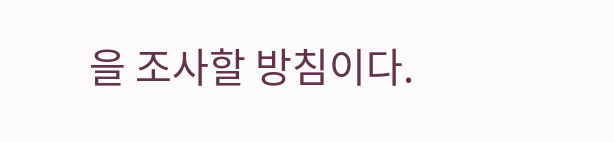을 조사할 방침이다.